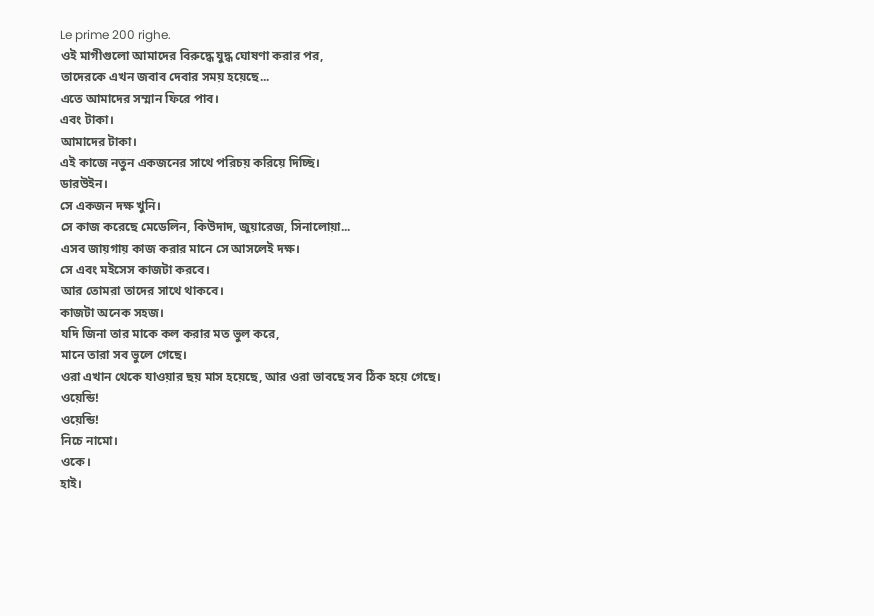Le prime 200 righe.
ওই মাগীগুলো আমাদের বিরুদ্ধে যুদ্ধ ঘোষণা করার পর,
তাদেরকে এখন জবাব দেবার সময় হয়েছে...
এতে আমাদের সম্মান ফিরে পাব।
এবং টাকা।
আমাদের টাকা।
এই কাজে নতুন একজনের সাথে পরিচয় করিয়ে দিচ্ছি।
ডারউইন।
সে একজন দক্ষ খুনি।
সে কাজ করেছে মেডেলিন, কিউদাদ, জুয়ারেজ, সিনালোয়া...
এসব জায়গায় কাজ করার মানে সে আসলেই দক্ষ।
সে এবং মইসেস কাজটা করবে।
আর তোমরা তাদের সাথে থাকবে।
কাজটা অনেক সহজ।
যদি জিনা তার মাকে কল করার মত ভুল করে,
মানে তারা সব ভুলে গেছে।
ওরা এখান থেকে যাওয়ার ছয় মাস হয়েছে, আর ওরা ভাবছে সব ঠিক হয়ে গেছে।
ওয়েন্ডি!
ওয়েন্ডি!
নিচে নামো।
ওকে।
হাই।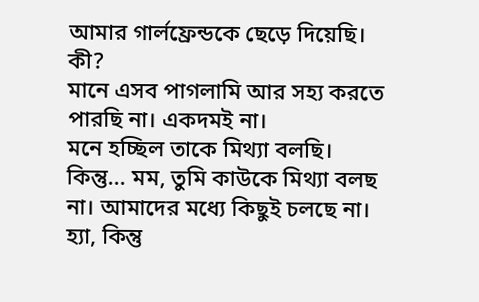আমার গার্লফ্রেন্ডকে ছেড়ে দিয়েছি।
কী?
মানে এসব পাগলামি আর সহ্য করতে পারছি না। একদমই না।
মনে হচ্ছিল তাকে মিথ্যা বলছি।
কিন্তু... মম, তুমি কাউকে মিথ্যা বলছ না। আমাদের মধ্যে কিছুই চলছে না।
হ্যা, কিন্তু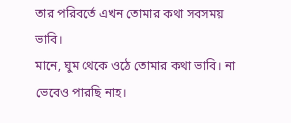তার পরিবর্তে এখন তোমার কথা সবসময় ভাবি।
মানে, ঘুম থেকে ওঠে তোমার কথা ভাবি। না ভেবেও পারছি নাহ।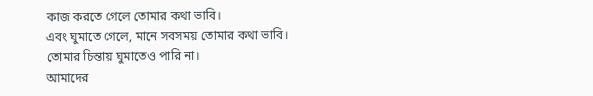কাজ করতে গেলে তোমার কথা ভাবি।
এবং ঘুমাতে গেলে, মানে সবসময় তোমার কথা ভাবি।
তোমার চিন্তায় ঘুমাতেও পারি না।
আমাদের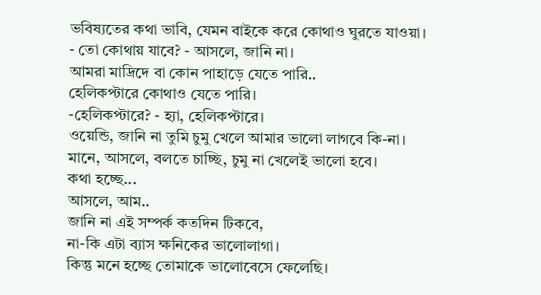ভবিষ্যতের কথা ভাবি, যেমন বাইকে করে কোথাও ঘুরতে যাওয়া।
- তো কোথায় যাবে? - আসলে, জানি না।
আমরা মাদ্রিদে বা কোন পাহাড়ে যেতে পারি..
হেলিকপ্টারে কোথাও যেতে পারি।
-হেলিকপ্টারে? - হ্যা, হেলিকপ্টারে।
ওয়েন্ডি, জানি না তুমি চুমু খেলে আমার ভালো লাগবে কি-না।
মানে, আসলে, বলতে চাচ্ছি, চুমু না খেলেই ভালো হবে।
কথা হচ্ছে...
আসলে, আম..
জানি না এই সম্পর্ক কতদিন টিকবে,
না-কি এটা ব্যাস ক্ষনিকের ভালোলাগা।
কিন্তু মনে হচ্ছে তোমাকে ভালোবেসে ফেলেছি।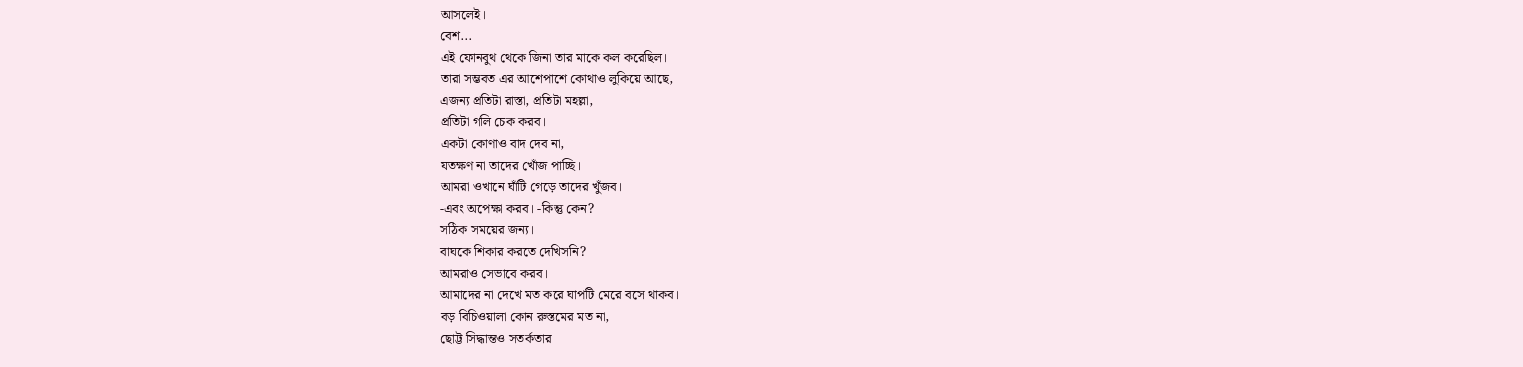আসলেই।
বেশ...
এই ফোনবুথ থেকে জিনা তার মাকে কল করেছিল।
তারা সম্ভবত এর আশেপাশে কোথাও লুকিয়ে আছে,
এজন্য প্রতিটা রাস্তা, প্রতিটা মহল্লা,
প্রতিটা গলি চেক করব।
একটা কোণাও বাদ দেব না,
যতক্ষণ না তাদের খোঁজ পাচ্ছি।
আমরা ওখানে ঘাঁটি গেড়ে তাদের খুঁজব।
-এবং অপেক্ষা করব। -কিন্তু কেন?
সঠিক সময়ের জন্য।
বাঘকে শিকার করতে দেখিসনি?
আমরাও সেভাবে করব।
আমাদের না দেখে মত করে ঘাপটি মেরে বসে থাকব।
বড় বিচিওয়ালা কোন রুস্তমের মত না,
ছোট্ট সিদ্ধান্তও সতর্কতার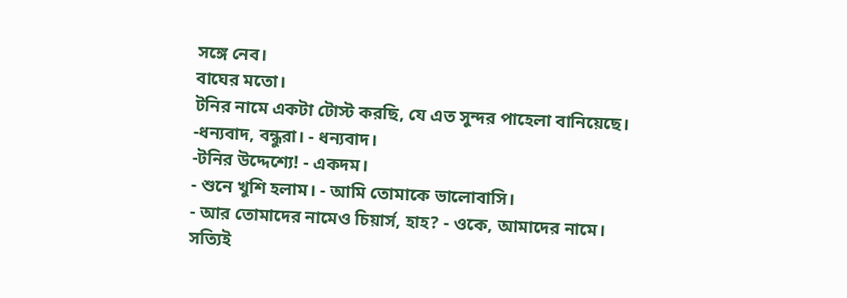সঙ্গে নেব।
বাঘের মতো।
টনির নামে একটা টোস্ট করছি, যে এত সুন্দর পাহেলা বানিয়েছে।
-ধন্যবাদ, বন্ধুরা। - ধন্যবাদ।
-টনির উদ্দেশ্যে! - একদম।
- শুনে খুশি হলাম। - আমি তোমাকে ভালোবাসি।
- আর তোমাদের নামেও চিয়ার্স, হাহ? - ওকে, আমাদের নামে।
সত্যিই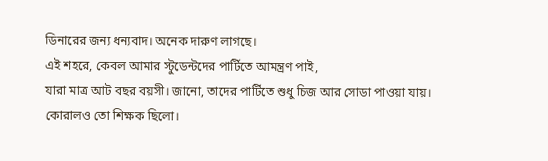ডিনারের জন্য ধন্যবাদ। অনেক দারুণ লাগছে।
এই শহরে, কেবল আমার স্টুডেন্টদের পার্টিতে আমন্ত্রণ পাই,
যারা মাত্র আট বছর বয়সী। জানো, তাদের পার্টিতে শুধু চিজ আর সোডা পাওয়া যায়।
কোরালও তো শিক্ষক ছিলো।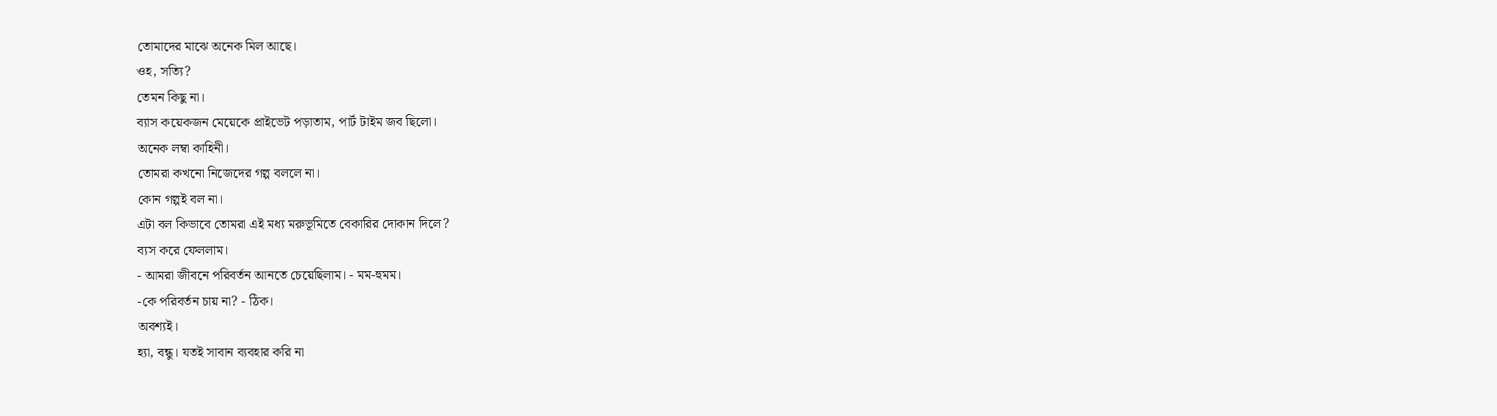তোমাদের মাঝে অনেক মিল আছে।
ওহ, সত্যি?
তেমন কিছু না।
ব্যাস কয়েকজন মেয়েকে প্রাইভেট পড়াতাম, পার্ট টাইম জব ছিলো।
অনেক লম্বা কাহিনী।
তোমরা কখনো নিজেদের গল্প বললে না।
কোন গল্পই বল না।
এটা বল কিভাবে তোমরা এই মধ্য মরুভূমিতে বেকারির দোকান দিলে?
ব্যস করে ফেললাম।
- আমরা জীবনে পরিবর্তন আনতে চেয়েছিলাম। - মম-হুমম।
-কে পরিবর্তন চায় না? - ঠিক।
অবশ্যই।
হ্যা, বন্ধু। যতই সাবান ব্যবহার করি না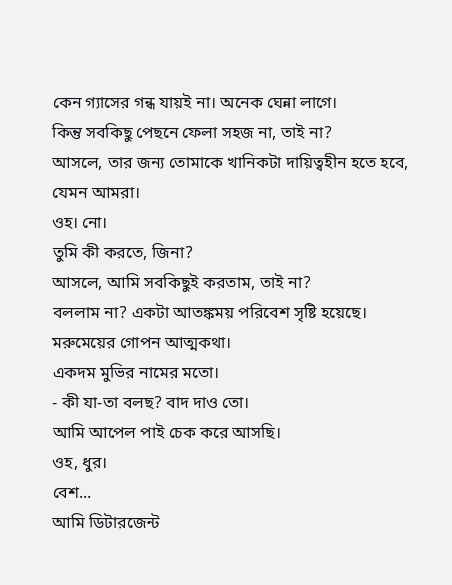কেন গ্যাসের গন্ধ যায়ই না। অনেক ঘেন্না লাগে।
কিন্তু সবকিছু পেছনে ফেলা সহজ না, তাই না?
আসলে, তার জন্য তোমাকে খানিকটা দায়িত্বহীন হতে হবে, যেমন আমরা।
ওহ। নো।
তুমি কী করতে, জিনা?
আসলে, আমি সবকিছুই করতাম, তাই না?
বললাম না? একটা আতঙ্কময় পরিবেশ সৃষ্টি হয়েছে।
মরুমেয়ের গোপন আত্মকথা।
একদম মুভির নামের মতো।
- কী যা-তা বলছ? বাদ দাও তো।
আমি আপেল পাই চেক করে আসছি।
ওহ, ধুর।
বেশ...
আমি ডিটারজেন্ট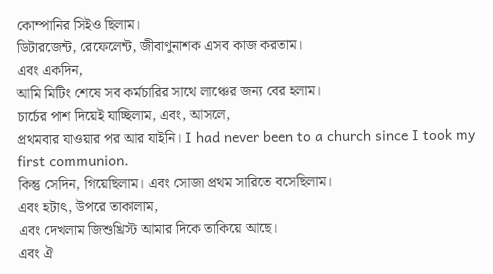কোম্পানির সিইও ছিলাম।
ডিটারজেন্ট, রেফেলেন্ট, জীবাণুনাশক এসব কাজ করতাম।
এবং একদিন,
আমি মিটিং শেষে সব কর্মচারির সাথে লাঞ্চের জন্য বের হলাম।
চার্চের পাশ দিয়েই যাচ্ছিলাম, এবং, আসলে,
প্রথমবার যাওয়ার পর আর যাইনি। I had never been to a church since I took my first communion.
কিন্তু সেদিন, গিয়েছিলাম। এবং সোজা প্রথম সারিতে বসেছিলাম।
এবং হটাৎ, উপরে তাকালাম,
এবং দেখলাম জিশুখ্রিস্ট আমার দিকে তাকিয়ে আছে।
এবং ঐ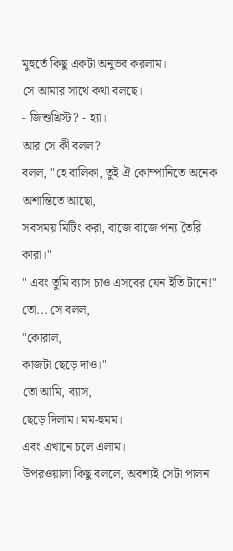মুহুর্তে কিছু একটা অনুভব করলাম।
সে আমার সাথে কথা বলছে।
- জিশুখ্রিস্ট? - হ্যা।
আর সে কী বলল?
বলল, "হে বালিকা, তুই ঐ কোম্পানিতে অনেক অশান্তিতে আছো,
সবসময় মিটিং করা, বাজে বাজে পন্য তৈরি কারা।"
" এবং তুমি ব্যাস চাও এসবের যেন ইতি টানে!"
তো... সে বলল,
"কোরাল,
কাজটা ছেড়ে দাও।"
তো আমি, ব্যাস,
ছেড়ে দিলাম। মম-হুমম।
এবং এখানে চলে এলাম।
উপরওয়ালা কিছু বললে, অবশ্যই সেটা পালন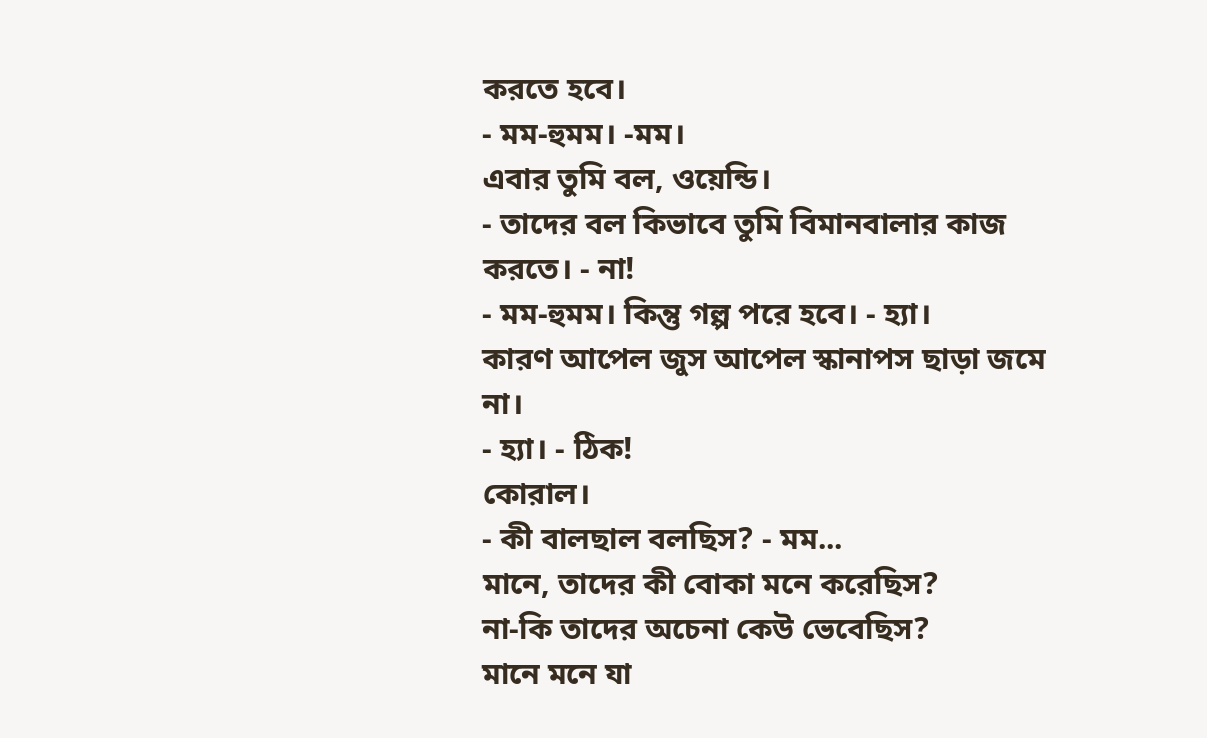করতে হবে।
- মম-হুমম। -মম।
এবার তুমি বল, ওয়েন্ডি।
- তাদের বল কিভাবে তুমি বিমানবালার কাজ করতে। - না!
- মম-হুমম। কিন্তু গল্প পরে হবে। - হ্যা।
কারণ আপেল জুস আপেল স্কানাপস ছাড়া জমে না।
- হ্যা। - ঠিক!
কোরাল।
- কী বালছাল বলছিস? - মম...
মানে, তাদের কী বোকা মনে করেছিস?
না-কি তাদের অচেনা কেউ ভেবেছিস?
মানে মনে যা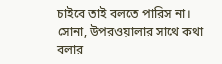চাইবে তাই বলতে পারিস না।
সোনা, উপরওয়ালার সাথে কথা বলার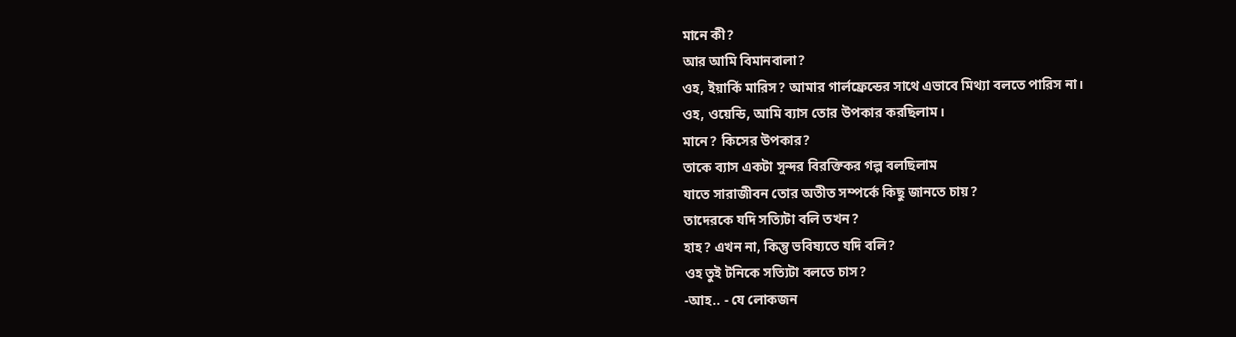মানে কী?
আর আমি বিমানবালা?
ওহ, ইয়ার্কি মারিস? আমার গার্লফ্রেন্ডের সাথে এভাবে মিথ্যা বলতে পারিস না।
ওহ, ওয়েন্ডি, আমি ব্যাস তোর উপকার করছিলাম।
মানে? কিসের উপকার?
তাকে ব্যাস একটা সুন্দর বিরক্তিকর গল্প বলছিলাম
যাতে সারাজীবন তোর অতীত সম্পর্কে কিছু জানতে চায়?
তাদেরকে যদি সত্যিটা বলি তখন?
হাহ? এখন না, কিন্তু ভবিষ্যতে যদি বলি?
ওহ তুই টনিকে সত্যিটা বলতে চাস?
-আহ.. - যে লোকজন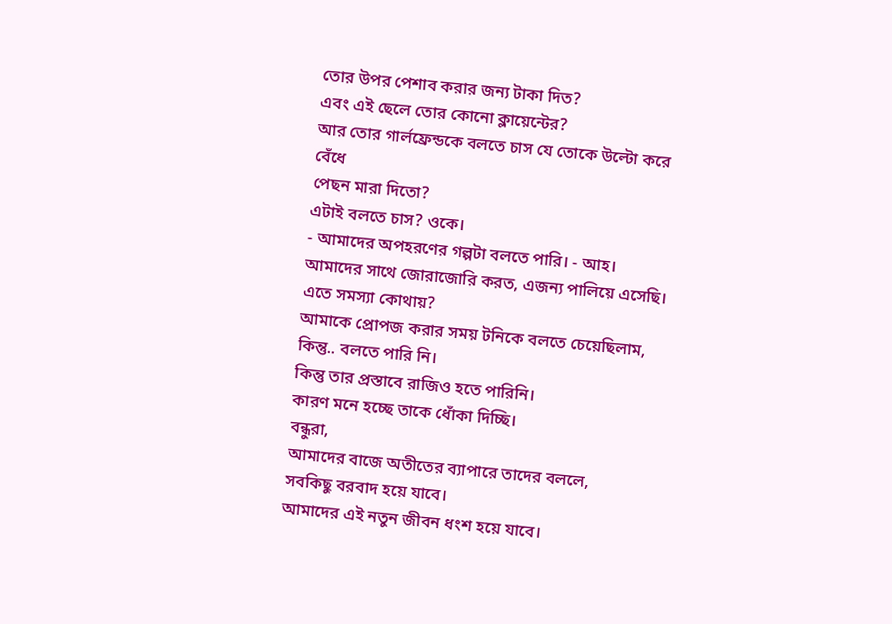তোর উপর পেশাব করার জন্য টাকা দিত?
এবং এই ছেলে তোর কোনো ক্লায়েন্টের?
আর তোর গার্লফ্রেন্ডকে বলতে চাস যে তোকে উল্টো করে বেঁধে
পেছন মারা দিতো?
এটাই বলতে চাস? ওকে।
- আমাদের অপহরণের গল্পটা বলতে পারি। - আহ।
আমাদের সাথে জোরাজোরি করত, এজন্য পালিয়ে এসেছি। এতে সমস্যা কোথায়?
আমাকে প্রোপজ করার সময় টনিকে বলতে চেয়েছিলাম,
কিন্তু.. বলতে পারি নি।
কিন্তু তার প্রস্তাবে রাজিও হতে পারিনি।
কারণ মনে হচ্ছে তাকে ধোঁকা দিচ্ছি।
বন্ধুরা,
আমাদের বাজে অতীতের ব্যাপারে তাদের বললে,
সবকিছু বরবাদ হয়ে যাবে।
আমাদের এই নতুন জীবন ধংশ হয়ে যাবে।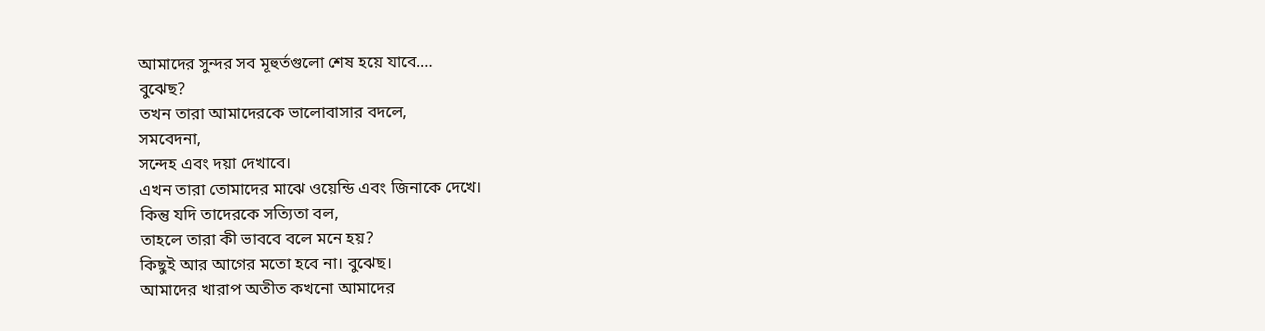আমাদের সুন্দর সব মূহুর্তগুলো শেষ হয়ে যাবে.…
বুঝেছ?
তখন তারা আমাদেরকে ভালোবাসার বদলে,
সমবেদনা,
সন্দেহ এবং দয়া দেখাবে।
এখন তারা তোমাদের মাঝে ওয়েন্ডি এবং জিনাকে দেখে।
কিন্তু যদি তাদেরকে সত্যিতা বল,
তাহলে তারা কী ভাববে বলে মনে হয়?
কিছুই আর আগের মতো হবে না। বুঝেছ।
আমাদের খারাপ অতীত কখনো আমাদের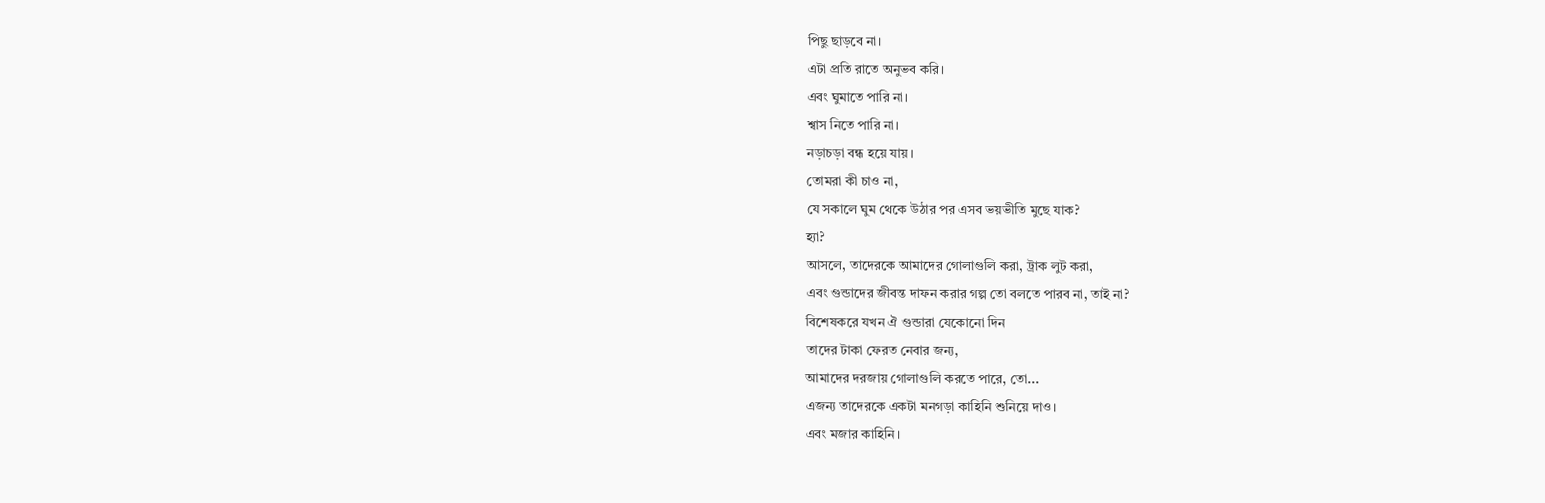পিছু ছাড়বে না।
এটা প্রতি রাতে অনুভব করি।
এবং ঘুমাতে পারি না।
শ্বাস নিতে পারি না।
নড়াচড়া বন্ধ হয়ে যায়।
তোমরা কী চাও না,
যে সকালে ঘুম থেকে উঠার পর এসব ভয়ভীতি মুছে যাক?
হ্যা?
আসলে, তাদেরকে আমাদের গোলাগুলি করা, ট্রাক লুট করা,
এবং গুন্ডাদের জীবন্ত দাফন করার গল্প তো বলতে পারব না, তাই না?
বিশেষকরে যখন ঐ গুন্ডারা যেকোনো দিন
তাদের টাকা ফেরত নেবার জন্য,
আমাদের দরজায় গোলাগুলি করতে পারে, তো...
এজন্য তাদেরকে একটা মনগড়া কাহিনি শুনিয়ে দাও।
এবং মজার কাহিনি।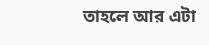তাহলে আর এটা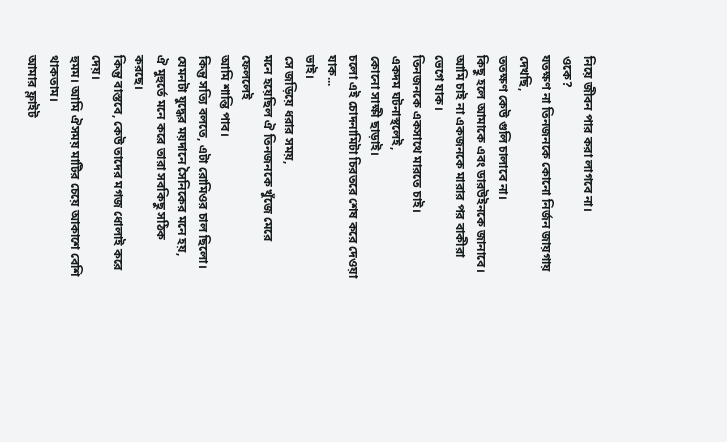নিয়ে জীবন পার করা লাগবে না।
ওকে?
যতক্ষণ না তিনজনকে কোনো নির্জন জায়গায় দেখছি,
ততক্ষণ কেউ গুলি চালাবে না।
কিছু হলে আমাকে এবং ডারউইনকে জানাবে।
আমি চাই না একজনকে মারার পর বাকীরা ভেগে যাক।
তিনজনকে একসাথে মারতে চাই।
একদম ঘটনাস্থলেই,
কোনো সাক্ষী ছাড়াই।
চলো এই চোদনামিটা চিরতরে শেষ করে দেওয়া যাক...
ভাই।
সে জড়িয়ে ধরার সময়,
মনে হয়েছিল ঐ তিনজনকে খুঁজে মেরে ফেললেই
আমি শান্তি পাব।
কিন্তু সত্যি বলতে, এটা রোমিওর চাল ছিলো।
যেমনটা যুদ্ধের ময়দানে সৈনিকের মনে হয়,
ঐ মুহুর্তে মনে করে তারা সবকিছু সঠিক করছে।
কিন্তু বাস্তবে, কেউ তাদের মগজ ধোলাই করে দেয়।
হুমম। আমি ঐসময় মাটির চেয়ে আকাশে বেশি থাকতাম।
আমার ফ্লাইট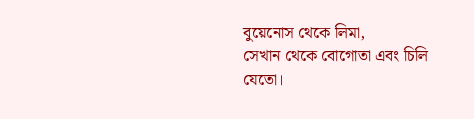বুয়েনোস থেকে লিমা,
সেখান থেকে বোগোতা এবং চিলি যেতো।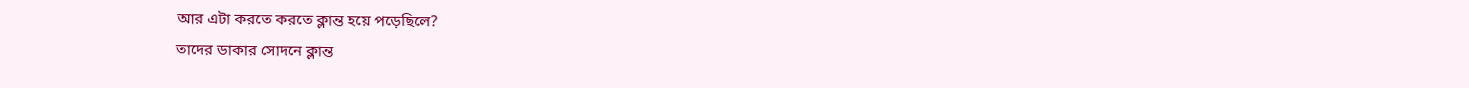আর এটা করতে করতে ক্লান্ত হয়ে পড়েছিলে?
তাদের ডাকার সোদনে ক্লান্ত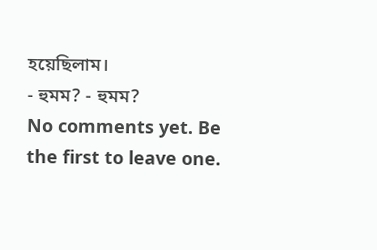হয়েছিলাম।
- হুমম? - হুমম?
No comments yet. Be the first to leave one.